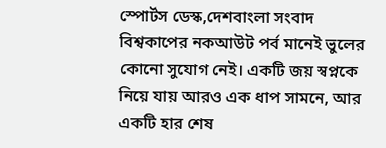স্পোর্টস ডেস্ক,দেশবাংলা সংবাদ
বিশ্বকাপের নকআউট পর্ব মানেই ভুলের কোনো সুযোগ নেই। একটি জয় স্বপ্নকে নিয়ে যায় আরও এক ধাপ সামনে, আর একটি হার শেষ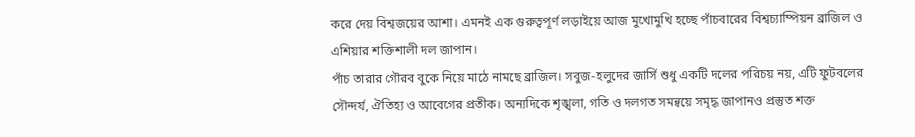করে দেয় বিশ্বজয়ের আশা। এমনই এক গুরুত্বপূর্ণ লড়াইয়ে আজ মুখোমুখি হচ্ছে পাঁচবারের বিশ্বচ্যাম্পিয়ন ব্রাজিল ও এশিয়ার শক্তিশালী দল জাপান।
পাঁচ তারার গৌরব বুকে নিয়ে মাঠে নামছে ব্রাজিল। সবুজ-হলুদের জার্সি শুধু একটি দলের পরিচয় নয়, এটি ফুটবলের সৌন্দর্য, ঐতিহ্য ও আবেগের প্রতীক। অন্যদিকে শৃঙ্খলা, গতি ও দলগত সমন্বয়ে সমৃদ্ধ জাপানও প্রস্তুত শক্ত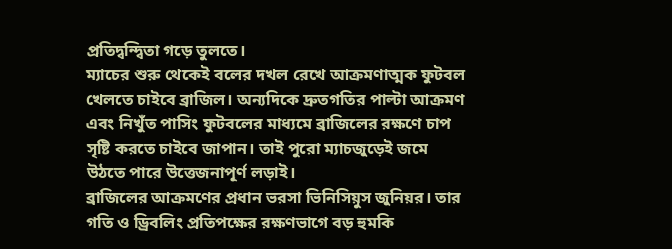প্রতিদ্বন্দ্বিতা গড়ে তুলতে।
ম্যাচের শুরু থেকেই বলের দখল রেখে আক্রমণাত্মক ফুটবল খেলতে চাইবে ব্রাজিল। অন্যদিকে দ্রুতগতির পাল্টা আক্রমণ এবং নিখুঁত পাসিং ফুটবলের মাধ্যমে ব্রাজিলের রক্ষণে চাপ সৃষ্টি করতে চাইবে জাপান। তাই পুরো ম্যাচজুড়েই জমে উঠতে পারে উত্তেজনাপূর্ণ লড়াই।
ব্রাজিলের আক্রমণের প্রধান ভরসা ভিনিসিয়ুস জুনিয়র। তার গতি ও ড্রিবলিং প্রতিপক্ষের রক্ষণভাগে বড় হুমকি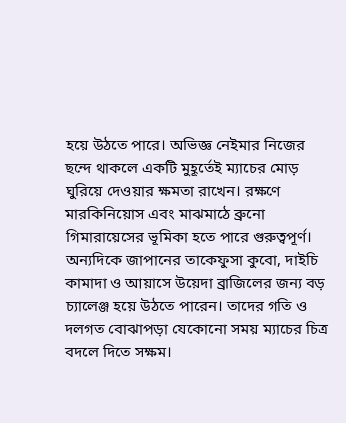হয়ে উঠতে পারে। অভিজ্ঞ নেইমার নিজের ছন্দে থাকলে একটি মুহূর্তেই ম্যাচের মোড় ঘুরিয়ে দেওয়ার ক্ষমতা রাখেন। রক্ষণে মারকিনিয়োস এবং মাঝমাঠে ব্রুনো গিমারায়েসের ভূমিকা হতে পারে গুরুত্বপূর্ণ।
অন্যদিকে জাপানের তাকেফুসা কুবো, দাইচি কামাদা ও আয়াসে উয়েদা ব্রাজিলের জন্য বড় চ্যালেঞ্জ হয়ে উঠতে পারেন। তাদের গতি ও দলগত বোঝাপড়া যেকোনো সময় ম্যাচের চিত্র বদলে দিতে সক্ষম।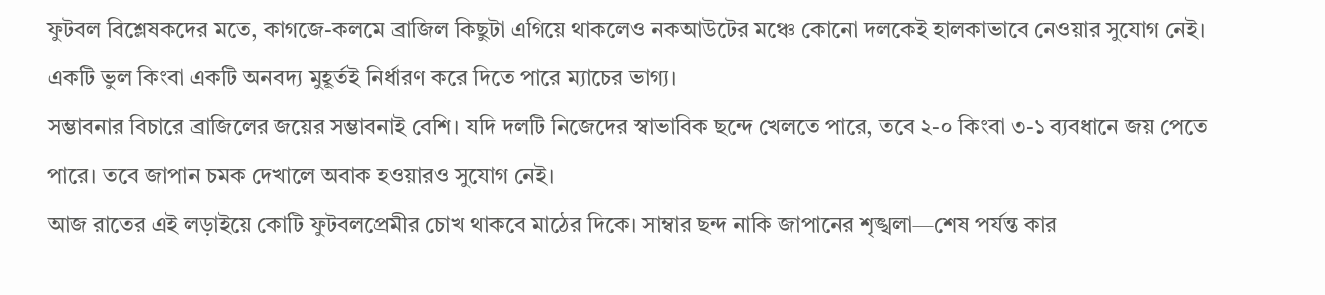ফুটবল বিশ্লেষকদের মতে, কাগজে-কলমে ব্রাজিল কিছুটা এগিয়ে থাকলেও নকআউটের মঞ্চে কোনো দলকেই হালকাভাবে নেওয়ার সুযোগ নেই। একটি ভুল কিংবা একটি অনবদ্য মুহূর্তই নির্ধারণ করে দিতে পারে ম্যাচের ভাগ্য।
সম্ভাবনার বিচারে ব্রাজিলের জয়ের সম্ভাবনাই বেশি। যদি দলটি নিজেদের স্বাভাবিক ছন্দে খেলতে পারে, তবে ২-০ কিংবা ৩-১ ব্যবধানে জয় পেতে পারে। তবে জাপান চমক দেখালে অবাক হওয়ারও সুযোগ নেই।
আজ রাতের এই লড়াইয়ে কোটি ফুটবলপ্রেমীর চোখ থাকবে মাঠের দিকে। সাম্বার ছন্দ নাকি জাপানের শৃঙ্খলা—শেষ পর্যন্ত কার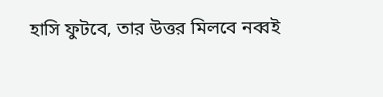হাসি ফুটবে, তার উত্তর মিলবে নব্বই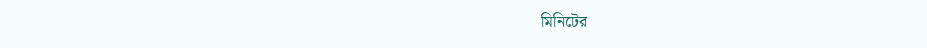মিনিটের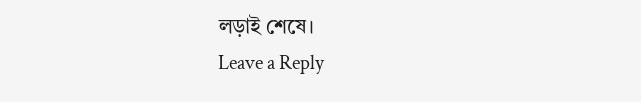লড়াই শেষে।
Leave a Reply